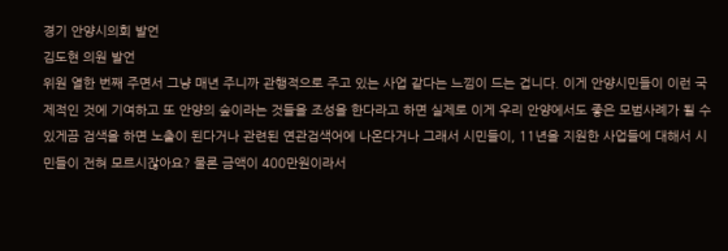경기 안양시의회 발언
김도현 의원 발언
위원 열한 번째 주면서 그냥 매년 주니까 관행적으로 주고 있는 사업 같다는 느낌이 드는 겁니다. 이게 안양시민들이 이런 국제적인 것에 기여하고 또 안양의 숲이라는 것들을 조성을 한다라고 하면 실제로 이게 우리 안양에서도 좋은 모범사례가 될 수 있게끔 검색을 하면 노출이 된다거나 관련된 연관검색어에 나온다거나 그래서 시민들이, 11년을 지원한 사업들에 대해서 시민들이 전혀 모르시잖아요? 물론 금액이 400만원이라서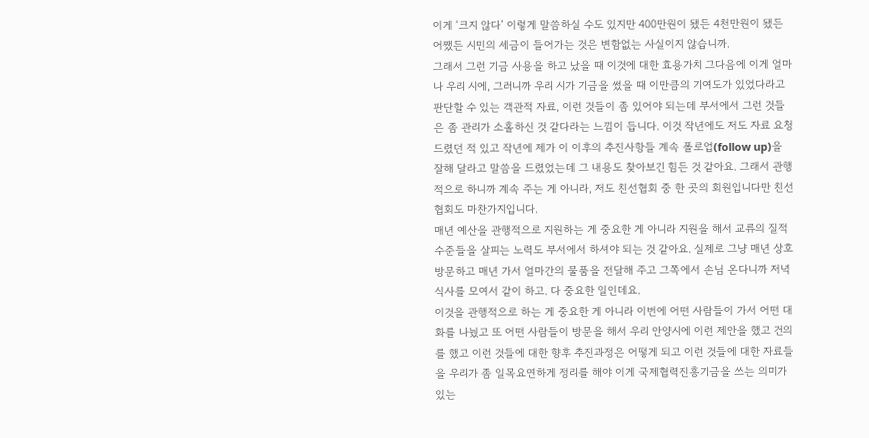이게 ‘크지 않다’ 이렇게 말씀하실 수도 있지만 400만원이 됐든 4천만원이 됐든 어쨌든 시민의 세금이 들어가는 것은 변함없는 사실이지 않습니까.
그래서 그런 기금 사용을 하고 났을 때 이것에 대한 효용가치 그다음에 이게 얼마나 우리 시에, 그러니까 우리 시가 기금을 썼을 때 이만큼의 기여도가 있었다라고 판단할 수 있는 객관적 자료, 이런 것들이 좀 있어야 되는데 부서에서 그런 것들은 좀 관리가 소홀하신 것 같다라는 느낌이 듭니다. 이것 작년에도 저도 자료 요청드렸던 적 있고 작년에 제가 이 이후의 추진사항들 계속 폴로업(follow up)을 잘해 달라고 말씀을 드렸었는데 그 내용도 찾아보긴 힘든 것 같아요. 그래서 관행적으로 하니까 계속 주는 게 아니라, 저도 친선협회 중 한 곳의 회원입니다만 친선협회도 마찬가지입니다.
매년 예산을 관행적으로 지원하는 게 중요한 게 아니라 지원을 해서 교류의 질적 수준들을 살피는 노력도 부서에서 하셔야 되는 것 같아요. 실제로 그냥 매년 상호방문하고 매년 가서 얼마간의 물품을 전달해 주고 그쪽에서 손님 온다니까 저녁식사를 모여서 같이 하고. 다 중요한 일인데요.
이것을 관행적으로 하는 게 중요한 게 아니라 이번에 어떤 사람들이 가서 어떤 대화를 나눴고 또 어떤 사람들이 방문을 해서 우리 안양시에 이런 제안을 했고 건의를 했고 이런 것들에 대한 향후 추진과정은 어떻게 되고 이런 것들에 대한 자료들을 우리가 좀 일목요연하게 정리를 해야 이게 국제협력진흥기금을 쓰는 의미가 있는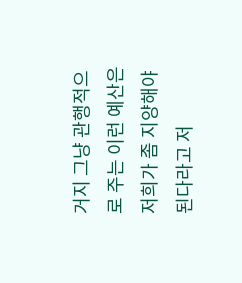거지 그냥 관행적으로 주는 이런 예산은 저희가 좀 지양해야 된다라고 저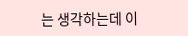는 생각하는데 이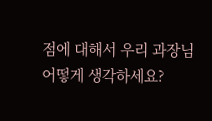점에 대해서 우리 과장님 어떻게 생각하세요?